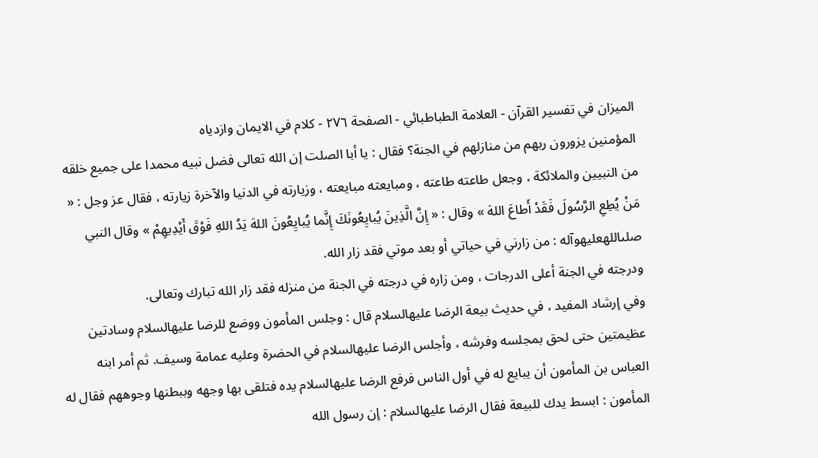الميزان في تفسير القرآن - العلامة الطباطبائي - الصفحة ٢٧٦ - كلام في الايمان وازدياه
المؤمنين يزورون ربهم من منازلهم في الجنة؟ فقال : يا أبا الصلت إن الله تعالى فضل نبيه محمدا على جميع خلقه من النبيين والملائكة ، وجعل طاعته طاعته ، ومبايعته مبايعته ، وزيارته في الدنيا والآخرة زيارته ، فقال عز وجل : « مَنْ يُطِعِ الرَّسُولَ فَقَدْ أَطاعَ اللهَ » وقال : « إِنَّ الَّذِينَ يُبايِعُونَكَ إِنَّما يُبايِعُونَ اللهَ يَدُ اللهِ فَوْقَ أَيْدِيهِمْ » وقال النبي صلىاللهعليهوآله : من زارني في حياتي أو بعد موتي فقد زار الله.
ودرجته في الجنة أعلى الدرجات ، ومن زاره في درجته في الجنة من منزله فقد زار الله تبارك وتعالى.
وفي إرشاد المفيد ، في حديث بيعة الرضا عليهالسلام قال : وجلس المأمون ووضع للرضا عليهالسلام وسادتين عظيمتين حتى لحق بمجلسه وفرشه ، وأجلس الرضا عليهالسلام في الحضرة وعليه عمامة وسيف. ثم أمر ابنه العباس بن المأمون أن يبايع له في أول الناس فرفع الرضا عليهالسلام يده فتلقى بها وجهه وببطنها وجوههم فقال له المأمون : ابسط يدك للبيعة فقال الرضا عليهالسلام : إن رسول الله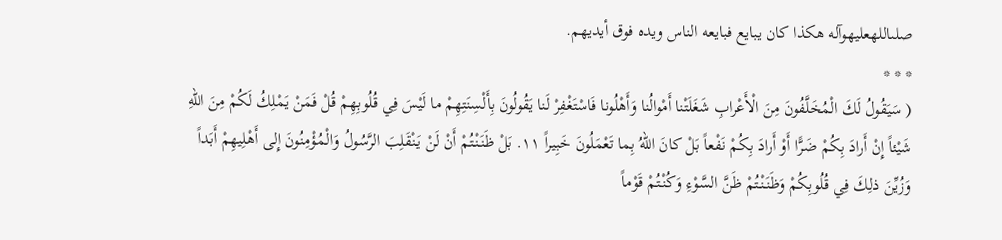صلىاللهعليهوآله هكذا كان يبايع فبايعه الناس ويده فوق أيديهم.
* * *
( سَيَقُولُ لَكَ الْمُخَلَّفُونَ مِنَ الْأَعْرابِ شَغَلَتْنا أَمْوالُنا وَأَهْلُونا فَاسْتَغْفِرْ لَنا يَقُولُونَ بِأَلْسِنَتِهِمْ ما لَيْسَ فِي قُلُوبِهِمْ قُلْ فَمَنْ يَمْلِكُ لَكُمْ مِنَ اللهِ شَيْئاً إِنْ أَرادَ بِكُمْ ضَرًّا أَوْ أَرادَ بِكُمْ نَفْعاً بَلْ كانَ اللهُ بِما تَعْمَلُونَ خَبِيراً ١١. بَلْ ظَنَنْتُمْ أَنْ لَنْ يَنْقَلِبَ الرَّسُولُ وَالْمُؤْمِنُونَ إِلى أَهْلِيهِمْ أَبَداً وَزُيِّنَ ذلِكَ فِي قُلُوبِكُمْ وَظَنَنْتُمْ ظَنَّ السَّوْءِ وَكُنْتُمْ قَوْماً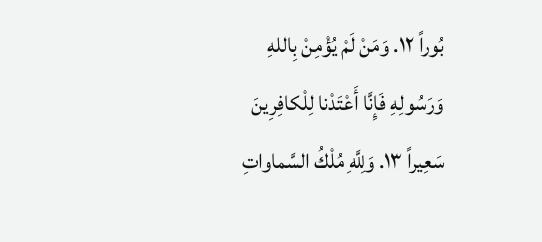بُوراً ١٢. وَمَنْ لَمْ يُؤْمِنْ بِاللهِ وَرَسُولِهِ فَإِنَّا أَعْتَدْنا لِلْكافِرِينَ سَعِيراً ١٣. وَلِلَّهِ مُلْكُ السَّماواتِ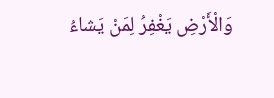وَالْأَرْضِ يَغْفِرُ لِمَنْ يَشاءُ